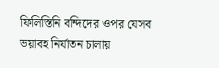ফিলিস্তিনি বন্দিদের ওপর যেসব ভয়াবহ নির্যাতন চালায়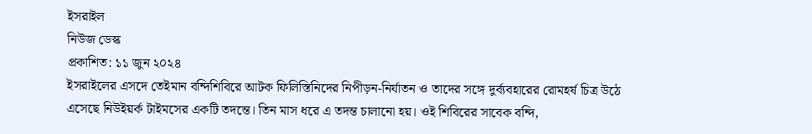ইসরাইল
নিউজ ডেস্ক
প্রকাশিত: ১১ জুন ২০২৪
ইসরাইলের এসদে তেইমান বন্দিশিবিরে আটক ফিলিস্তিনিদের নিপীড়ন-নির্যাতন ও তাদের সঙ্গে দুর্ব্যবহারের রোমহর্ষ চিত্র উঠে এসেছে নিউইয়র্ক টাইমসের একটি তদন্তে। তিন মাস ধরে এ তদন্ত চালানো হয়। ওই শিবিরের সাবেক বন্দি,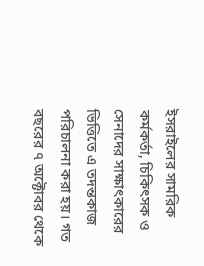ইসরাইলের সামরিক কর্মকর্তা, চিকিৎসক ও সেনাদের সাক্ষাৎকারের ভিত্তিতে এ তদন্তকাজ পরিচালনা করা হয়। গত বছরের ৭ অক্টোবর থেকে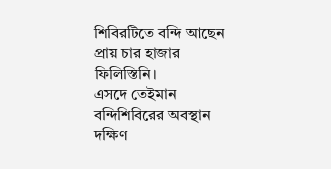শিবিরটিতে বন্দি আছেন প্রায় চার হাজার ফিলিস্তিনি।
এসদে তেইমান বন্দিশিবিরের অবস্থান দক্ষিণ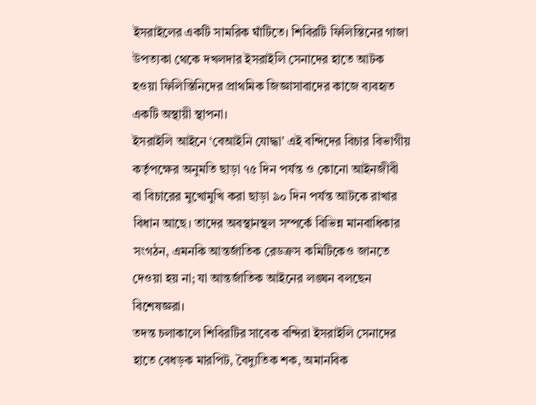ইসরাইলের একটি সামরিক ঘাঁটিতে। শিবিরটি ফিলিস্তিনের গাজা উপত্যকা থেকে দখলদার ইসরাইলি সেনাদের হাতে আটক হওয়া ফিলিস্তিনিদের প্রাথমিক জিজ্ঞাসাবাদের কাজে ব্যবহৃত একটি অস্থায়ী স্থাপনা।
ইসরাইলি আইনে ‘বেআইনি যোদ্ধা’ এই বন্দিদের বিচার বিভাগীয় কর্তৃপক্ষের অনুমতি ছাড়া ৭৫ দিন পর্যন্ত ও কোনো আইনজীবী বা বিচারের মুখোমুখি করা ছাড়া ৯০ দিন পর্যন্ত আটকে রাখার বিধান আছে। তাদের অবস্থানস্থল সম্পর্কে বিভিন্ন মানবাধিকার সংগঠন, এমনকি আন্তর্জাতিক রেডক্রস কমিটিকেও জানতে দেওয়া হয় না; যা আন্তর্জাতিক আইনের লঙ্ঘন বলছেন বিশেষজ্ঞরা।
তদন্ত চলাকালে শিবিরটির সাবেক বন্দিরা ইসরাইলি সেনাদের হাতে বেধড়ক মারপিট, বৈদ্যুতিক শক, অমানবিক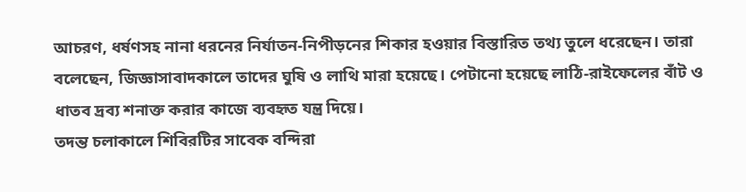আচরণ, ধর্ষণসহ নানা ধরনের নির্যাতন-নিপীড়নের শিকার হওয়ার বিস্তারিত তথ্য তুলে ধরেছেন। তারা বলেছেন, জিজ্ঞাসাবাদকালে তাদের ঘুষি ও লাথি মারা হয়েছে। পেটানো হয়েছে লাঠি-রাইফেলের বাঁট ও ধাতব দ্রব্য শনাক্ত করার কাজে ব্যবহৃত যন্ত্র দিয়ে।
তদন্ত চলাকালে শিবিরটির সাবেক বন্দিরা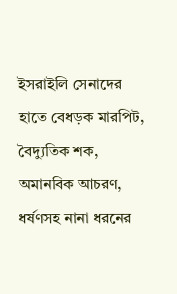ইসরাইলি সেনাদের হাতে বেধড়ক মারপিট, বৈদ্যুতিক শক, অমানবিক আচরণ, ধর্ষণসহ নানা ধরনের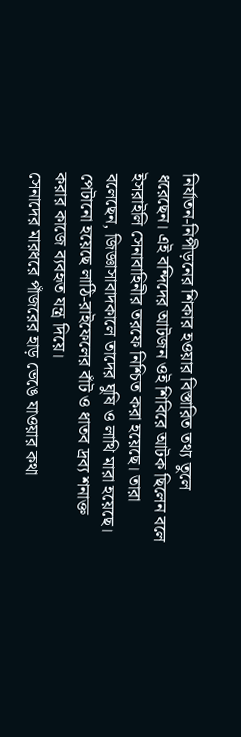নির্যাতন-নিপীড়নের শিকার হওয়ার বিস্তারিত তথ্য তুলে ধরেছেন। এই বন্দিদের আটজন ওই শিবিরে আটক ছিলেন বলে ইসরাইলি সেনাবাহিনীর তরফে নিশ্চিত করা হয়েছে। তারা বলেছেন, জিজ্ঞাসাবাদকালে তাদের ঘুষি ও লাথি মারা হয়েছে। পেটানো হয়েছে লাঠি-রাইফেলের বাঁট ও ধাতব দ্রব্য শনাক্ত করার কাজে ব্যবহৃত যন্ত্র দিয়ে।
সেনাদের মারধরে পাঁজরের হাড় ভেঙে যাওয়ার কথা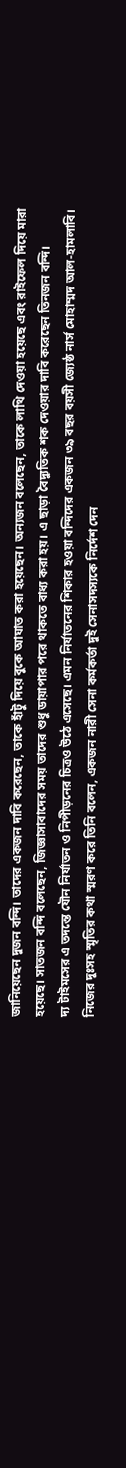জানিয়েছেন দুজন বন্দি। তাদের একজন দাবি করেছেন, তাকে হাঁটু দিয়ে বুকে আঘাত করা হয়েছেন। অন্যজন বলেছেন, তাকে লাথি দেওয়া হয়েছে এবং রাইফেল দিয়ে মারা হয়েছে। সাতজন বন্দি বলেছেন, জিজ্ঞাসাবাদের সময় তাদের শুধু ডায়াপার পরে থাকতে বাধ্য করা হয়। এ ছাড়া বৈদ্যুতিক শক দেওয়ার দাবি করেছেন তিনজন বন্দি।
দ্য টাইমসের এ তদন্তে যৌন নির্যাতন ও নিপীড়নের চিত্রও উঠে এসেছে। এমন নির্যাতনের শিকার হওয়া বন্দিদের একজন ৩৯ বছর বয়সী জ্যেষ্ঠ নার্স মোহাম্মদ আল-হামলাবি। নিজের দুঃসহ স্মৃতির কথা স্মরণ করে তিনি বলেন, একজন নারী সেনা কর্মকর্তা দুই সেনাসদস্যকে নির্দেশ দেন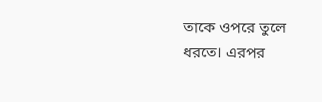তাকে ওপরে তুলে ধরতে। এরপর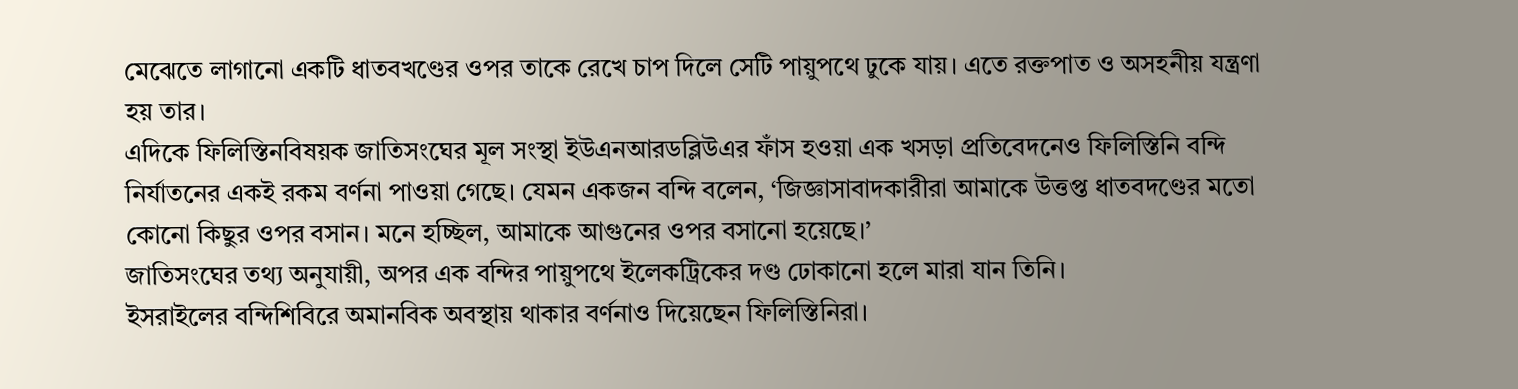মেঝেতে লাগানো একটি ধাতবখণ্ডের ওপর তাকে রেখে চাপ দিলে সেটি পায়ুপথে ঢুকে যায়। এতে রক্তপাত ও অসহনীয় যন্ত্রণা হয় তার।
এদিকে ফিলিস্তিনবিষয়ক জাতিসংঘের মূল সংস্থা ইউএনআরডব্লিউএর ফাঁস হওয়া এক খসড়া প্রতিবেদনেও ফিলিস্তিনি বন্দি নির্যাতনের একই রকম বর্ণনা পাওয়া গেছে। যেমন একজন বন্দি বলেন, ‘জিজ্ঞাসাবাদকারীরা আমাকে উত্তপ্ত ধাতবদণ্ডের মতো কোনো কিছুর ওপর বসান। মনে হচ্ছিল, আমাকে আগুনের ওপর বসানো হয়েছে।’
জাতিসংঘের তথ্য অনুযায়ী, অপর এক বন্দির পায়ুপথে ইলেকট্রিকের দণ্ড ঢোকানো হলে মারা যান তিনি।
ইসরাইলের বন্দিশিবিরে অমানবিক অবস্থায় থাকার বর্ণনাও দিয়েছেন ফিলিস্তিনিরা।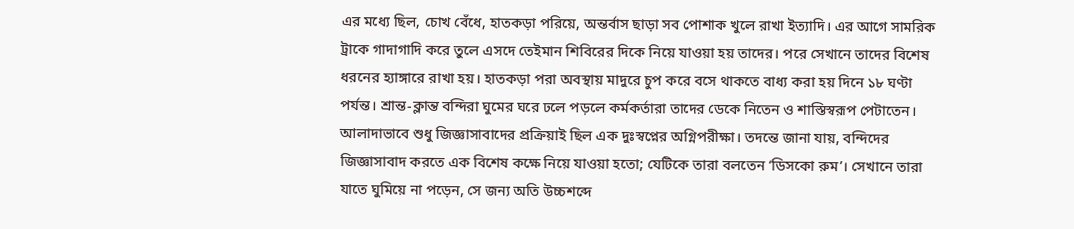এর মধ্যে ছিল, চোখ বেঁধে, হাতকড়া পরিয়ে, অন্তর্বাস ছাড়া সব পোশাক খুলে রাখা ইত্যাদি। এর আগে সামরিক ট্রাকে গাদাগাদি করে তুলে এসদে তেইমান শিবিরের দিকে নিয়ে যাওয়া হয় তাদের। পরে সেখানে তাদের বিশেষ ধরনের হ্যাঙ্গারে রাখা হয়। হাতকড়া পরা অবস্থায় মাদুরে চুপ করে বসে থাকতে বাধ্য করা হয় দিনে ১৮ ঘণ্টা পর্যন্ত। শ্রান্ত-ক্লান্ত বন্দিরা ঘুমের ঘরে ঢলে পড়লে কর্মকর্তারা তাদের ডেকে নিতেন ও শাস্তিস্বরূপ পেটাতেন।
আলাদাভাবে শুধু জিজ্ঞাসাবাদের প্রক্রিয়াই ছিল এক দুঃস্বপ্নের অগ্নিপরীক্ষা। তদন্তে জানা যায়, বন্দিদের জিজ্ঞাসাবাদ করতে এক বিশেষ কক্ষে নিয়ে যাওয়া হতো; যেটিকে তারা বলতেন ‘ডিসকো রুম’। সেখানে তারা যাতে ঘুমিয়ে না পড়েন, সে জন্য অতি উচ্চশব্দে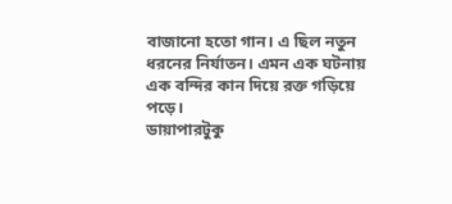বাজানো হতো গান। এ ছিল নতুন ধরনের নির্যাতন। এমন এক ঘটনায় এক বন্দির কান দিয়ে রক্ত গড়িয়ে পড়ে।
ডায়াপারটুকু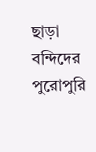ছাড়া বন্দিদের পুরোপুরি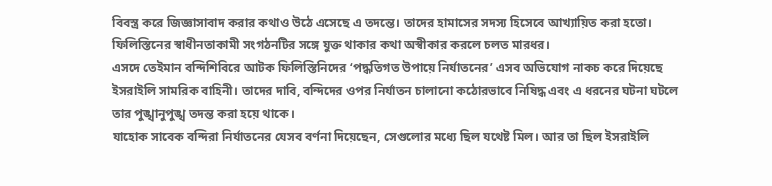বিবস্ত্র করে জিজ্ঞাসাবাদ করার কথাও উঠে এসেছে এ তদন্তে। তাদের হামাসের সদস্য হিসেবে আখ্যায়িত করা হতো। ফিলিস্তিনের স্বাধীনতাকামী সংগঠনটির সঙ্গে যুক্ত থাকার কথা অস্বীকার করলে চলত মারধর।
এসদে তেইমান বন্দিশিবিরে আটক ফিলিস্তিনিদের ‘পদ্ধতিগত উপায়ে নির্যাতনের’ এসব অভিযোগ নাকচ করে দিয়েছে ইসরাইলি সামরিক বাহিনী। তাদের দাবি, বন্দিদের ওপর নির্যাতন চালানো কঠোরভাবে নিষিদ্ধ এবং এ ধরনের ঘটনা ঘটলে তার পুঙ্খানুপুঙ্খ তদন্ত করা হয়ে থাকে।
যাহোক সাবেক বন্দিরা নির্যাতনের যেসব বর্ণনা দিয়েছেন, সেগুলোর মধ্যে ছিল যথেষ্ট মিল। আর তা ছিল ইসরাইলি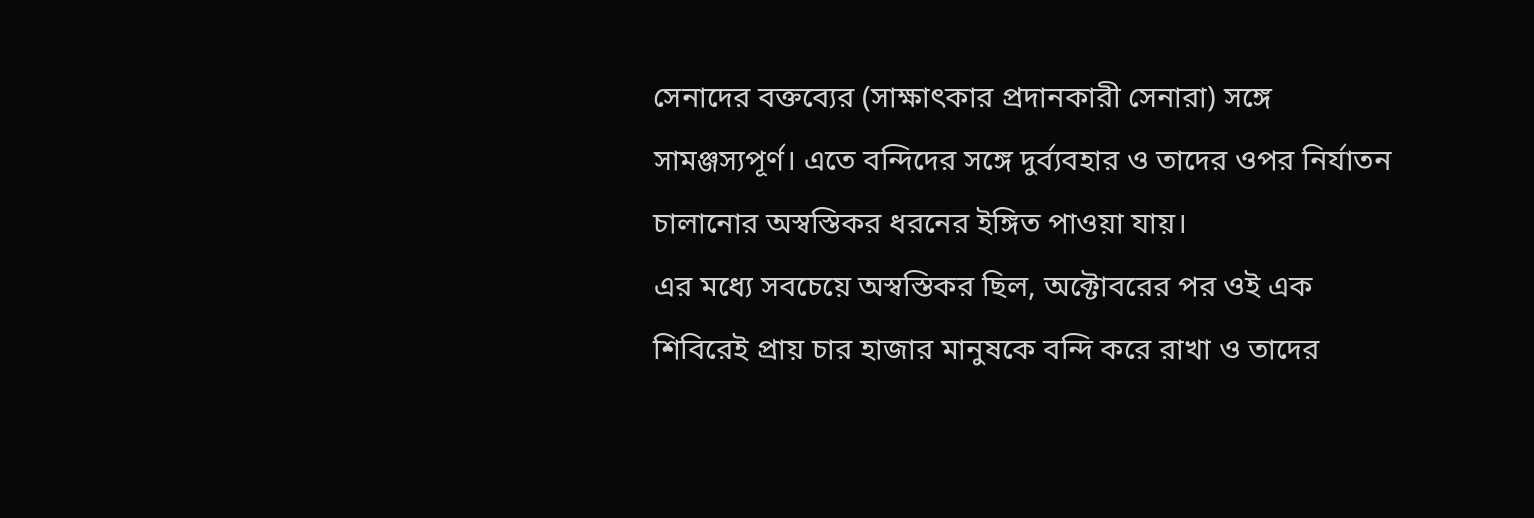সেনাদের বক্তব্যের (সাক্ষাৎকার প্রদানকারী সেনারা) সঙ্গে সামঞ্জস্যপূর্ণ। এতে বন্দিদের সঙ্গে দুর্ব্যবহার ও তাদের ওপর নির্যাতন চালানোর অস্বস্তিকর ধরনের ইঙ্গিত পাওয়া যায়।
এর মধ্যে সবচেয়ে অস্বস্তিকর ছিল, অক্টোবরের পর ওই এক শিবিরেই প্রায় চার হাজার মানুষকে বন্দি করে রাখা ও তাদের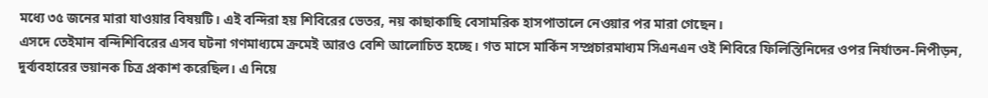মধ্যে ৩৫ জনের মারা যাওয়ার বিষয়টি। এই বন্দিরা হয় শিবিরের ভেতর, নয় কাছাকাছি বেসামরিক হাসপাতালে নেওয়ার পর মারা গেছেন।
এসদে তেইমান বন্দিশিবিরের এসব ঘটনা গণমাধ্যমে ক্রমেই আরও বেশি আলোচিত হচ্ছে। গত মাসে মার্কিন সম্প্রচারমাধ্যম সিএনএন ওই শিবিরে ফিলিস্তিনিদের ওপর নির্যাতন-নিপীড়ন, দুর্ব্যবহারের ভয়ানক চিত্র প্রকাশ করেছিল। এ নিয়ে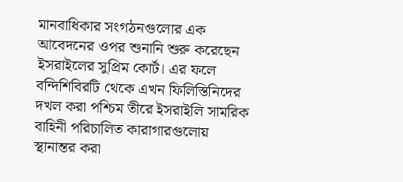মানবাধিকার সংগঠনগুলোর এক আবেদনের ওপর শুনানি শুরু করেছেন ইসরাইলের সুপ্রিম কোর্ট। এর ফলে বন্দিশিবিরটি থেকে এখন ফিলিস্তিনিদের দখল করা পশ্চিম তীরে ইসরাইলি সামরিক বাহিনী পরিচালিত কারাগারগুলোয় স্থানান্তর করা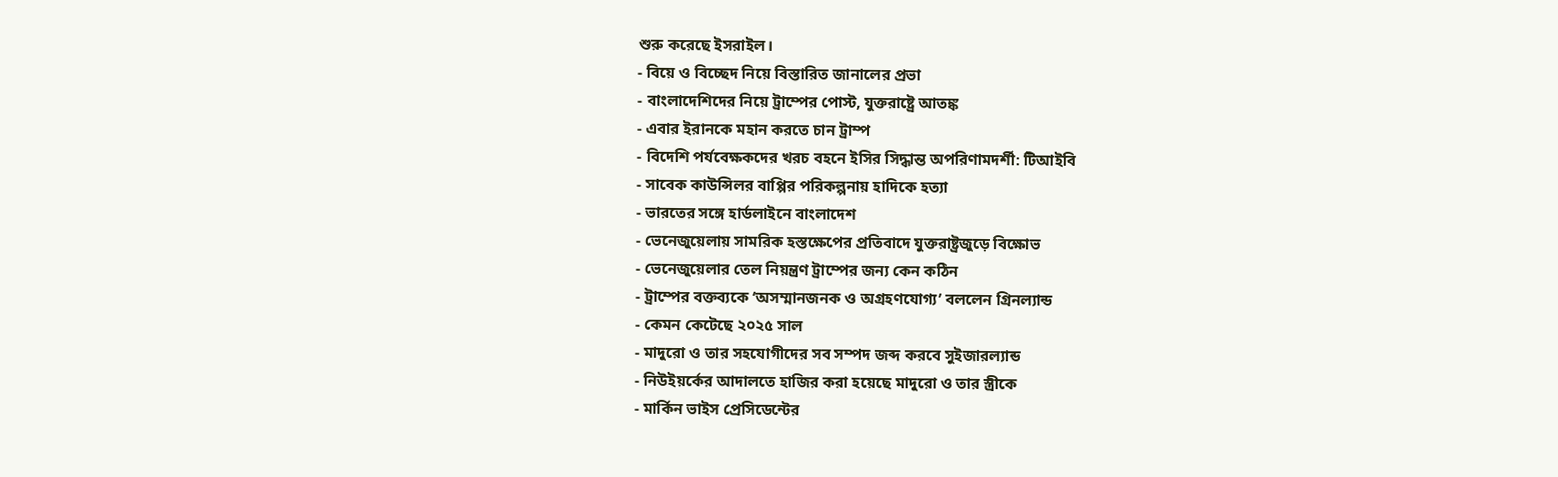শুরু করেছে ইসরাইল।
- বিয়ে ও বিচ্ছেদ নিয়ে বিস্তারিত জানালের প্রভা
- বাংলাদেশিদের নিয়ে ট্রাম্পের পোস্ট, যুক্তরাষ্ট্রে আতঙ্ক
- এবার ইরানকে মহান করতে চান ট্রাম্প
- বিদেশি পর্যবেক্ষকদের খরচ বহনে ইসির সিদ্ধান্ত অপরিণামদর্শী: টিআইবি
- সাবেক কাউন্সিলর বাপ্পির পরিকল্পনায় হাদিকে হত্যা
- ভারতের সঙ্গে হার্ডলাইনে বাংলাদেশ
- ভেনেজুয়েলায় সামরিক হস্তক্ষেপের প্রতিবাদে যুক্তরাষ্ট্রজুড়ে বিক্ষোভ
- ভেনেজুয়েলার তেল নিয়ন্ত্রণ ট্রাম্পের জন্য কেন কঠিন
- ট্রাম্পের বক্তব্যকে ‘অসম্মানজনক ও অগ্রহণযোগ্য’ বললেন গ্রিনল্যান্ড
- কেমন কেটেছে ২০২৫ সাল
- মাদুরো ও তার সহযোগীদের সব সম্পদ জব্দ করবে সুইজারল্যান্ড
- নিউইয়র্কের আদালতে হাজির করা হয়েছে মাদুরো ও তার স্ত্রীকে
- মার্কিন ভাইস প্রেসিডেন্টের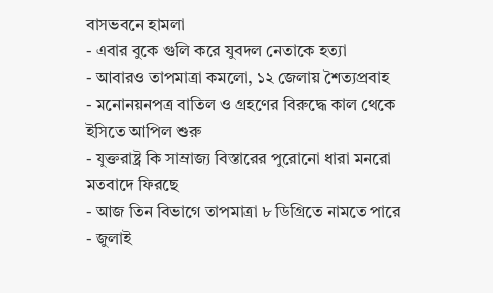বাসভবনে হামলা
- এবার বুকে গুলি করে যুবদল নেতাকে হত্যা
- আবারও তাপমাত্রা কমলো, ১২ জেলায় শৈত্যপ্রবাহ
- মনোনয়নপত্র বাতিল ও গ্রহণের বিরুদ্ধে কাল থেকে ইসিতে আপিল শুরু
- যুক্তরাষ্ট্র কি সাম্রাজ্য বিস্তারের পুরোনো ধারা মনরো মতবাদে ফিরছে
- আজ তিন বিভাগে তাপমাত্রা ৮ ডিগ্রিতে নামতে পারে
- জুলাই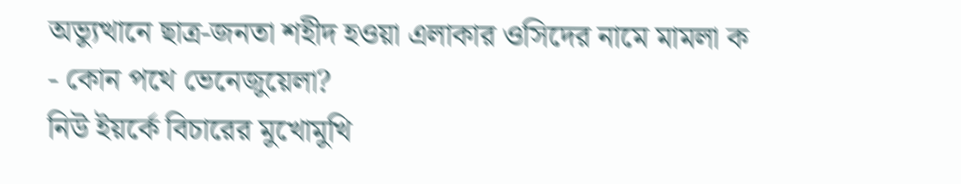অভ্যুত্থানে ছাত্র-জনতা শহীদ হওয়া এলাকার ওসিদের নামে মামলা ক
- কোন পথে ভেনেজুয়েলা?
নিউ ইয়র্কে বিচারের মুখোমুখি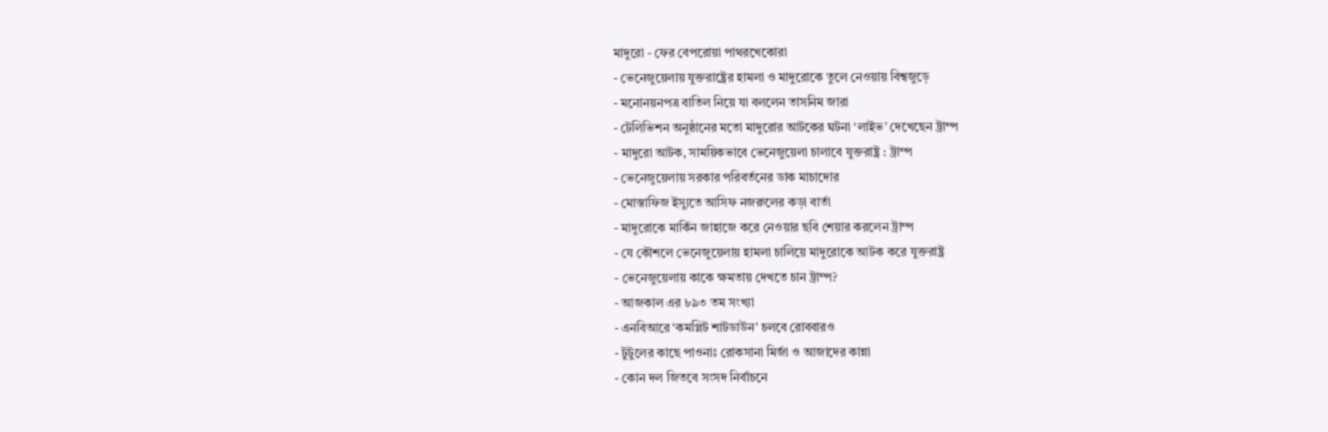মাদুরো - ফের বেপরোয়া পাথরখেকোরা
- ভেনেজুয়েলায় যুক্তরাষ্ট্রের হামলা ও মাদুরোকে তুলে নেওয়ায় বিশ্বজুড়ে
- মনোনয়নপত্র বাতিল নিয়ে যা বললেন তাসনিম জারা
- টেলিভিশন অনুষ্ঠানের মতো মাদুরোর আটকের ঘটনা ‘লাইভ’ দেখেছেন ট্রাম্প
- মাদুরো আটক, সাময়িকভাবে ভেনেজুয়েলা চালাবে যুক্তরাষ্ট্র : ট্রাম্প
- ভেনেজুয়েলায় সরকার পরিবর্তনের ডাক মাচাদোর
- মোস্তাফিজ ইস্যুতে আসিফ নজরুলের কড়া বার্তা
- মাদুরোকে মার্কিন জাহাজে করে নেওয়ার ছবি শেয়ার করলেন ট্রাম্প
- যে কৌশলে ভেনেজুয়েলায় হামলা চালিয়ে মাদুরোকে আটক করে যুক্তরাষ্ট্র
- ভেনেজুয়েলায় কাকে ক্ষমতায় দেখতে চান ট্রাম্প?
- আজকাল এর ৮৯৩ তম সংখ্যা
- এনবিআরে ‘কমপ্লিট শাটডাউন’ চলবে রোববারও
- টুটুলের কাছে পাওনাঃ রোকসানা মির্জা ও আজাদের কান্না
- কোন দল জিতবে সংসদ নির্বাচনে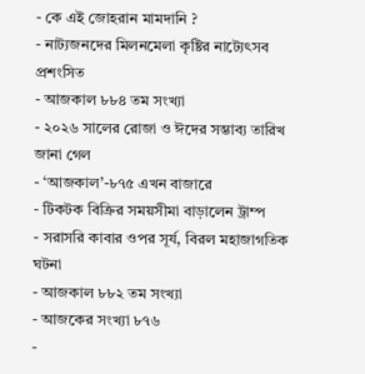- কে এই জোহরান মামদানি ?
- নাট্যজনদের মিলনমেলা কৃষ্টির নাট্যেৎসব প্রশংসিত
- আজকাল ৮৮৪ তম সংখ্যা
- ২০২৬ সালের রোজা ও ঈদের সম্ভাব্য তারিখ জানা গেল
- ‘আজকাল’-৮৭৫ এখন বাজারে
- টিকটক বিক্রির সময়সীমা বাড়ালেন ট্রাম্প
- সরাসরি কাবার ওপর সূর্য, বিরল মহাজাগতিক ঘটনা
- আজকাল ৮৮২ তম সংখ্যা
- আজকের সংখ্যা ৮৭৬
-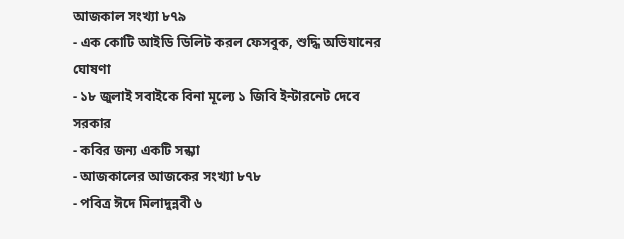আজকাল সংখ্যা ৮৭৯
- এক কোটি আইডি ডিলিট করল ফেসবুক, শুদ্ধি অভিযানের ঘোষণা
- ১৮ জুলাই সবাইকে বিনা মূল্যে ১ জিবি ইন্টারনেট দেবে সরকার
- কবির জন্য একটি সন্ধ্যা
- আজকালের আজকের সংখ্যা ৮৭৮
- পবিত্র ঈদে মিলাদুন্নবী ৬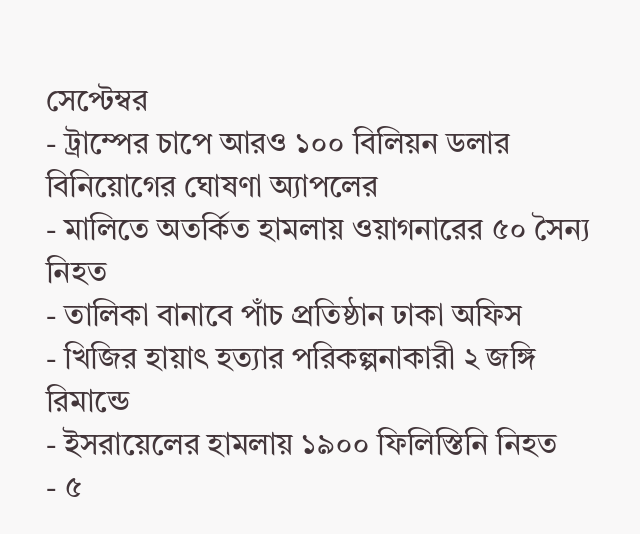সেপ্টেম্বর
- ট্রাম্পের চাপে আরও ১০০ বিলিয়ন ডলার বিনিয়োগের ঘোষণা অ্যাপলের
- মালিতে অতর্কিত হামলায় ওয়াগনারের ৫০ সৈন্য নিহত
- তালিকা বানাবে পাঁচ প্রতিষ্ঠান ঢাকা অফিস
- খিজির হায়াৎ হত্যার পরিকল্পনাকারী ২ জঙ্গি রিমান্ডে
- ইসরায়েলের হামলায় ১৯০০ ফিলিস্তিনি নিহত
- ৫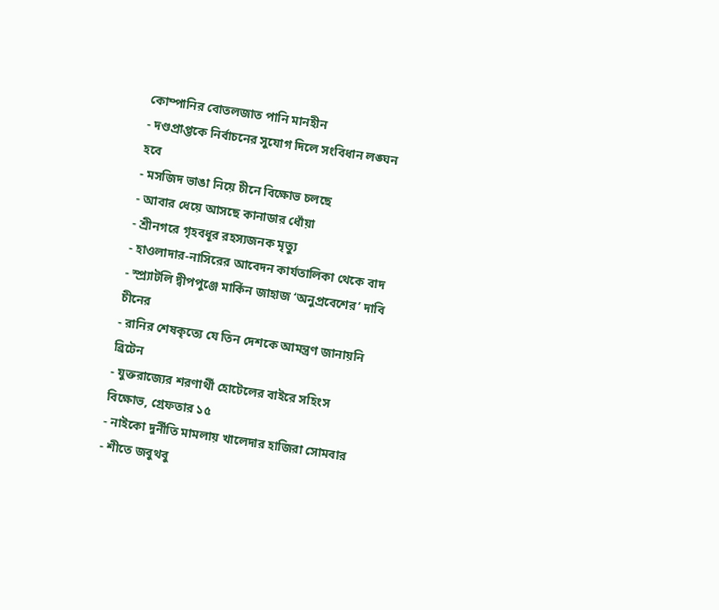কোম্পানির বোতলজাত পানি মানহীন
- দণ্ডপ্রাপ্তকে নির্বাচনের সুযোগ দিলে সংবিধান লঙ্ঘন হবে
- মসজিদ ভাঙা নিয়ে চীনে বিক্ষোভ চলছে
- আবার ধেয়ে আসছে কানাডার ধোঁয়া
- শ্রীনগরে গৃহবধূর রহস্যজনক মৃত্যু
- হাওলাদার-নাসিরের আবেদন কার্যতালিকা থেকে বাদ
- স্প্র্যাটলি দ্বীপপুঞ্জে মার্কিন জাহাজ ‘অনুপ্রবেশের’ দাবি চীনের
- রানির শেষকৃত্যে যে তিন দেশকে আমন্ত্রণ জানায়নি ব্রিটেন
- যুক্তরাজ্যের শরণার্থী হোটেলের বাইরে সহিংস বিক্ষোভ, গ্রেফতার ১৫
- নাইকো দুর্নীতি মামলায় খালেদার হাজিরা সোমবার
- শীতে জবুথবু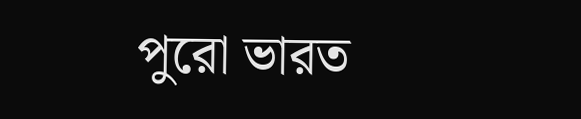পুরো ভারত